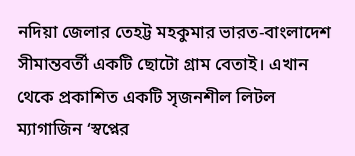নদিয়া জেলার তেহট্ট মহকুমার ভারত-বাংলাদেশ সীমান্তবর্তী একটি ছোটো গ্রাম বেতাই। এখান থেকে প্রকাশিত একটি সৃজনশীল লিটল ম্যাগাজিন ‘স্বপ্নের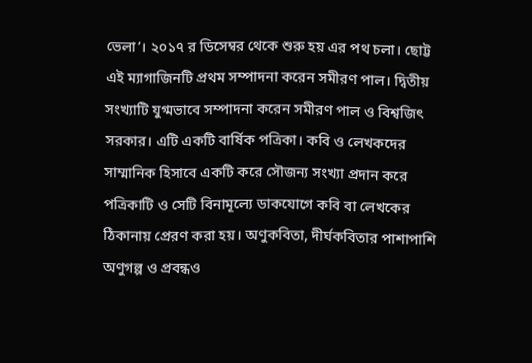ভেলা’। ২০১৭ র ডিসেম্বর থেকে শুরু হয় এর পথ চলা। ছোট্ট এই ম্যাগাজিনটি প্রথম সম্পাদনা করেন সমীরণ পাল। দ্বিতীয় সংখ্যাটি যুগ্মভাবে সম্পাদনা করেন সমীরণ পাল ও বিশ্বজিৎ সরকার। এটি একটি বার্ষিক পত্রিকা। কবি ও লেখকদের সাম্মানিক হিসাবে একটি করে সৌজন্য সংখ্যা প্রদান করে পত্রিকাটি ও সেটি বিনামূল্যে ডাকযোগে কবি বা লেখকের ঠিকানায় প্রেরণ করা হয়। অণুকবিতা, দীর্ঘকবিতার পাশাপাশি অণুগল্প ও প্রবন্ধও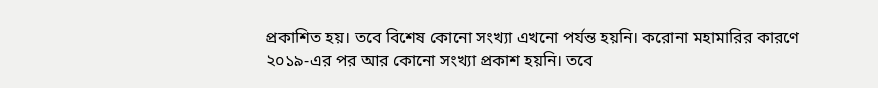প্রকাশিত হয়। তবে বিশেষ কোনো সংখ্যা এখনো পর্যন্ত হয়নি। করোনা মহামারির কারণে ২০১৯-এর পর আর কোনো সংখ্যা প্রকাশ হয়নি। তবে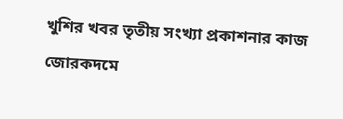খুশির খবর তৃতীয় সংখ্যা প্রকাশনার কাজ জোরকদমে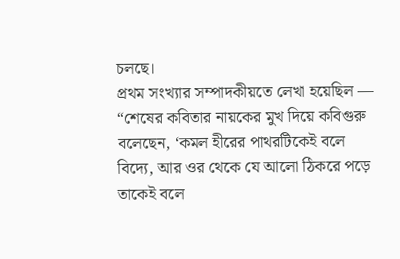চলছে।
প্রথম সংখ্যার সম্পাদকীয়তে লেখা হয়েছিল — “শেষের কবিতার নায়কের মুখ দিয়ে কবিগুরু বলেছেন, ‘কমল হীরের পাথরটিকেই বলে বিদ্যে, আর ওর থেকে যে আলো ঠিকরে পড়ে তাকেই বলে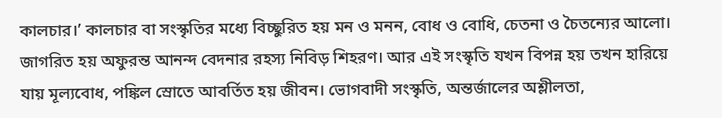কালচার।’ কালচার বা সংস্কৃতির মধ্যে বিচ্ছুরিত হয় মন ও মনন, বোধ ও বোধি, চেতনা ও চৈতন্যের আলো। জাগরিত হয় অফুরন্ত আনন্দ বেদনার রহস্য নিবিড় শিহরণ। আর এই সংস্কৃতি যখন বিপন্ন হয় তখন হারিয়ে যায় মূল্যবোধ, পঙ্কিল স্রোতে আবর্তিত হয় জীবন। ভোগবাদী সংস্কৃতি, অন্তর্জালের অশ্লীলতা,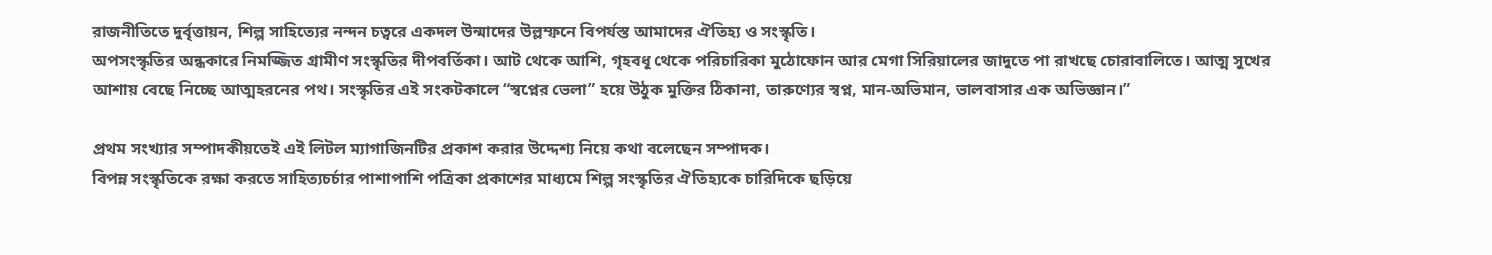রাজনীতিতে দুর্বৃত্তায়ন, শিল্প সাহিত্যের নন্দন চত্বরে একদল উন্মাদের উল্লম্ফনে বিপর্যস্ত আমাদের ঐতিহ্য ও সংস্কৃতি।
অপসংস্কৃতির অন্ধকারে নিমজ্জিত গ্রামীণ সংস্কৃতির দীপবর্তিকা। আট থেকে আশি, গৃহবধূ থেকে পরিচারিকা মুঠোফোন আর মেগা সিরিয়ালের জাদুতে পা রাখছে চোরাবালিতে। আত্ম সুখের আশায় বেছে নিচ্ছে আত্মহরনের পথ। সংস্কৃতির এই সংকটকালে “স্বপ্নের ভেলা” হয়ে উঠুক মুক্তির ঠিকানা, তারুণ্যের স্বপ্ন, মান-অভিমান, ভালবাসার এক অভিজ্ঞান।”

প্রথম সংখ্যার সম্পাদকীয়তেই এই লিটল ম্যাগাজিনটির প্রকাশ করার উদ্দেশ্য নিয়ে কথা বলেছেন সম্পাদক।
বিপন্ন সংস্কৃতিকে রক্ষা করতে সাহিত্যচর্চার পাশাপাশি পত্রিকা প্রকাশের মাধ্যমে শিল্প সংস্কৃতির ঐতিহ্যকে চারিদিকে ছড়িয়ে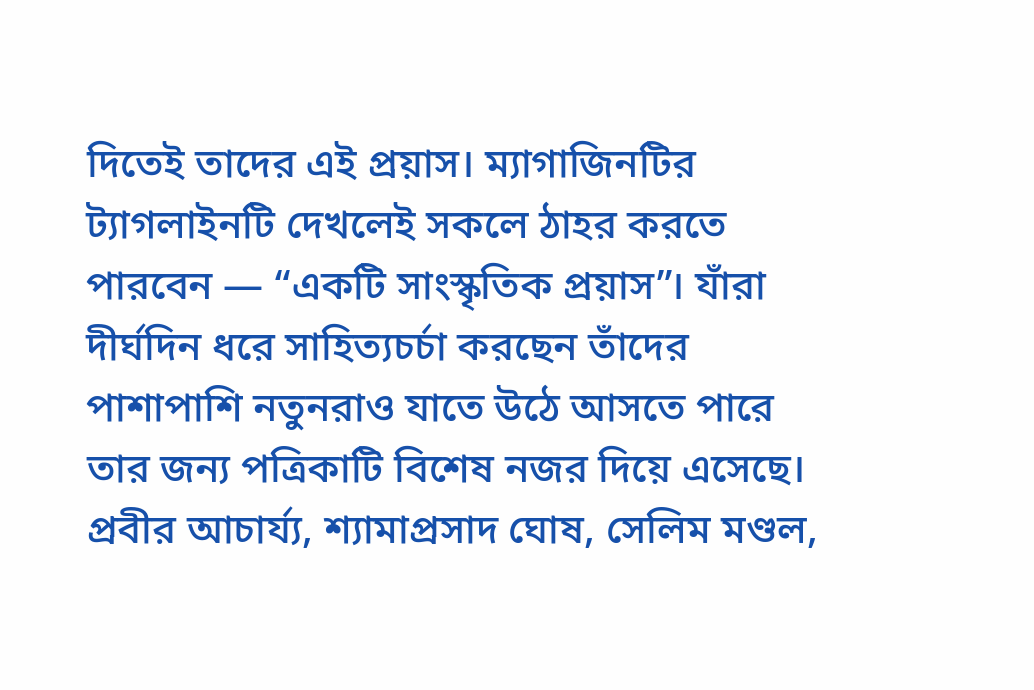দিতেই তাদের এই প্রয়াস। ম্যাগাজিনটির ট্যাগলাইনটি দেখলেই সকলে ঠাহর করতে পারবেন — “একটি সাংস্কৃতিক প্রয়াস”। যাঁরা দীর্ঘদিন ধরে সাহিত্যচর্চা করছেন তাঁদের পাশাপাশি নতুনরাও যাতে উঠে আসতে পারে তার জন্য পত্রিকাটি বিশেষ নজর দিয়ে এসেছে। প্রবীর আচার্য্য, শ্যামাপ্রসাদ ঘোষ, সেলিম মণ্ডল,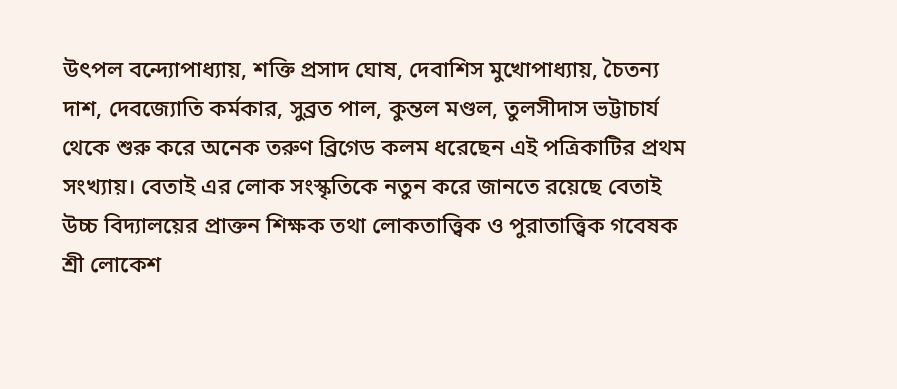উৎপল বন্দ্যোপাধ্যায়, শক্তি প্রসাদ ঘোষ, দেবাশিস মুখোপাধ্যায়, চৈতন্য দাশ, দেবজ্যোতি কর্মকার, সুব্রত পাল, কুন্তল মণ্ডল, তুলসীদাস ভট্টাচার্য থেকে শুরু করে অনেক তরুণ ব্রিগেড কলম ধরেছেন এই পত্রিকাটির প্রথম সংখ্যায়। বেতাই এর লোক সংস্কৃতিকে নতুন করে জানতে রয়েছে বেতাই উচ্চ বিদ্যালয়ের প্রাক্তন শিক্ষক তথা লোকতাত্ত্বিক ও পুরাতাত্ত্বিক গবেষক শ্রী লোকেশ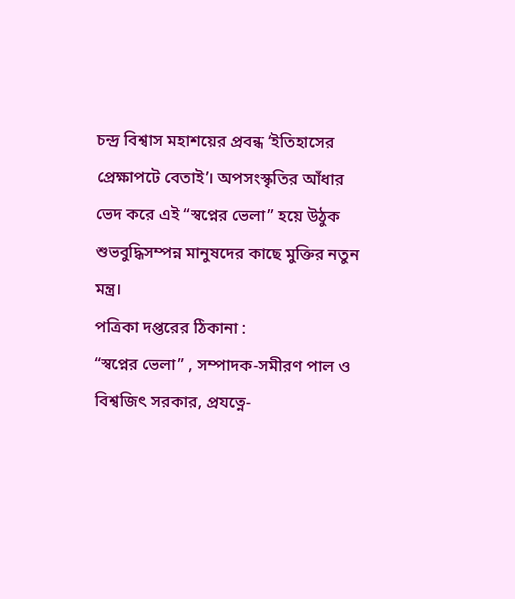চন্দ্র বিশ্বাস মহাশয়ের প্রবন্ধ ‘ইতিহাসের প্রেক্ষাপটে বেতাই’। অপসংস্কৃতির আঁধার ভেদ করে এই “স্বপ্নের ভেলা” হয়ে উঠুক শুভবুদ্ধিসম্পন্ন মানুষদের কাছে মুক্তির নতুন মন্ত্র।
পত্রিকা দপ্তরের ঠিকানা :
“স্বপ্নের ভেলা” , সম্পাদক-সমীরণ পাল ও বিশ্বজিৎ সরকার, প্রযত্নে-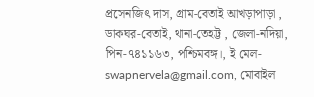প্রসেনজিৎ দাস, গ্রাম-বেতাই আখড়াপাড়া , ডাকঘর-বেতাই, থানা-তেহট্ট , জেলা-নদিয়া, পিন-৭৪১১৬৩, পশ্চিমবঙ্গ।, ই মেল-swapnervela@gmail.com, মোবাইল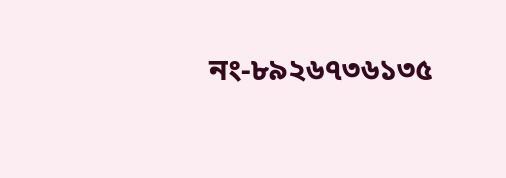নং-৮৯২৬৭৩৬১৩৫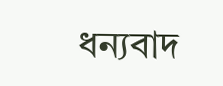ধন্যবাদ